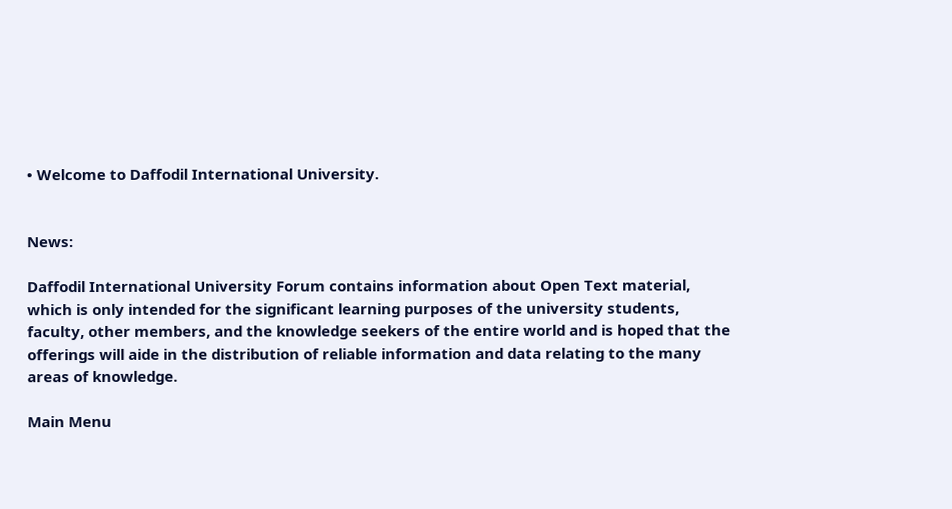• Welcome to Daffodil International University.


News:

Daffodil International University Forum contains information about Open Text material, which is only intended for the significant learning purposes of the university students, faculty, other members, and the knowledge seekers of the entire world and is hoped that the offerings will aide in the distribution of reliable information and data relating to the many areas of knowledge.

Main Menu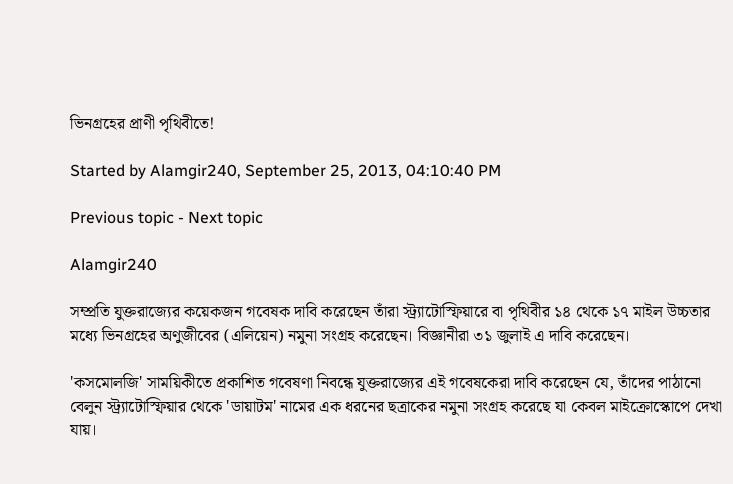ভিনগ্রহের প্রাণী পৃথিবীতে!

Started by Alamgir240, September 25, 2013, 04:10:40 PM

Previous topic - Next topic

Alamgir240

সম্প্রতি যুক্তরাজ্যের কয়েকজন গবেষক দাবি করেছেন তাঁরা স্ট্র্যাটোস্ফিয়ারে বা পৃথিবীর ১৪ থেকে ১৭ মাইল উচ্চতার মধ্যে ভিনগ্রহের অণুজীবের (এলিয়েন) নমুনা সংগ্রহ করেছেন। বিজ্ঞানীরা ৩১ জুলাই এ দাবি করেছেন।

'কসমোলজি' সাময়িকীতে প্রকাশিত গবেষণা নিবন্ধে যুক্তরাজ্যের এই গবেষকেরা দাবি করেছেন যে, তাঁদের পাঠানো বেলুন স্ট্র্যাটোস্ফিয়ার থেকে 'ডায়াটম' নামের এক ধরনের ছত্রাকের নমুনা সংগ্রহ করেছে যা কেবল মাইক্রোস্কোপে দেখা যায়।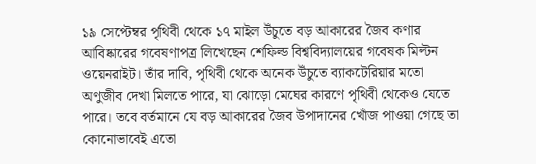১৯ সেপ্টেম্বর পৃথিবী থেকে ১৭ মাইল উঁচুতে বড় আকারের জৈব কণার আবিষ্কারের গবেষণাপত্র লিখেছেন শেফিল্ড বিশ্ববিদ্যালয়ের গবেষক মিল্টন ওয়েনরাইট। তাঁর দাবি, পৃথিবী থেকে অনেক উঁচুতে ব্যাকটেরিয়ার মতো অণুজীব দেখা মিলতে পারে, যা ঝোড়ো মেঘের কারণে পৃথিবী থেকেও যেতে পারে। তবে বর্তমানে যে বড় আকারের জৈব উপাদানের খোঁজ পাওয়া গেছে তা কোনোভাবেই এতো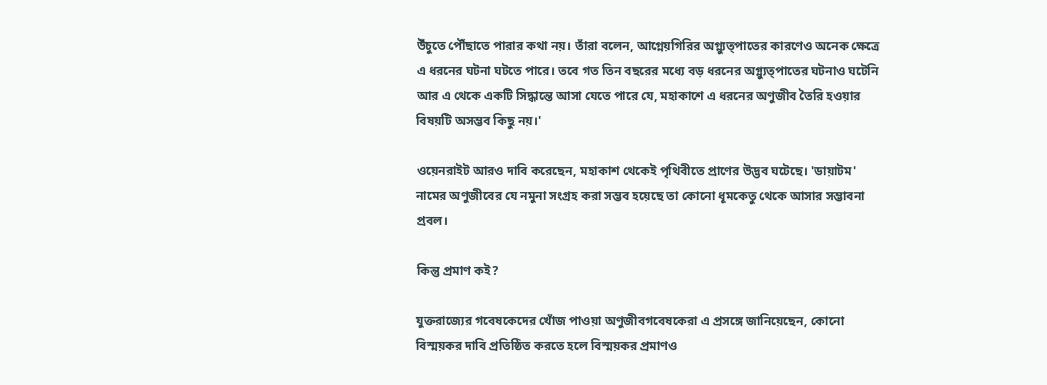উঁচুতে পৌঁছাতে পারার কথা নয়। তাঁরা বলেন, আগ্নেয়গিরির অগ্ন্যুত্পাতের কারণেও অনেক ক্ষেত্রে এ ধরনের ঘটনা ঘটতে পারে। তবে গত তিন বছরের মধ্যে বড় ধরনের অগ্ন্যুত্পাতের ঘটনাও ঘটেনি আর এ থেকে একটি সিদ্ধান্তে আসা যেতে পারে যে, মহাকাশে এ ধরনের অণুজীব তৈরি হওয়ার বিষয়টি অসম্ভব কিছু নয়।'

ওয়েনরাইট আরও দাবি করেছেন, মহাকাশ থেকেই পৃথিবীতে প্রাণের উদ্ভব ঘটেছে। 'ডায়াটম' নামের অণুজীবের যে নমুনা সংগ্রহ করা সম্ভব হয়েছে তা কোনো ধূমকেতু থেকে আসার সম্ভাবনা প্রবল।

কিন্তু প্রমাণ কই?

যুক্তরাজ্যের গবেষকেদের খোঁজ পাওয়া অণুজীবগবেষকেরা এ প্রসঙ্গে জানিয়েছেন, কোনো বিস্ময়কর দাবি প্রতিষ্ঠিত করতে হলে বিস্ময়কর প্রমাণও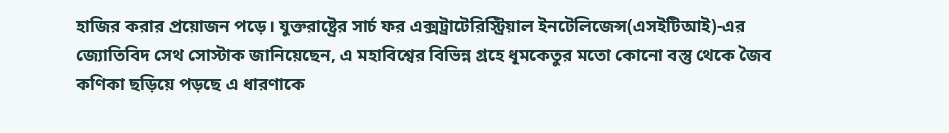হাজির করার প্রয়োজন পড়ে। যুক্তরাষ্ট্রের সার্চ ফর এক্সট্রাটেরিস্ট্রিয়াল ইনটেলিজেন্স(এসইটিআই)-এর জ্যোতিবিদ সেথ সোস্টাক জানিয়েছেন, এ মহাবিশ্বের বিভিন্ন গ্রহে ধূমকেতুর মতো কোনো বস্তু থেকে জৈব কণিকা ছড়িয়ে পড়ছে এ ধারণাকে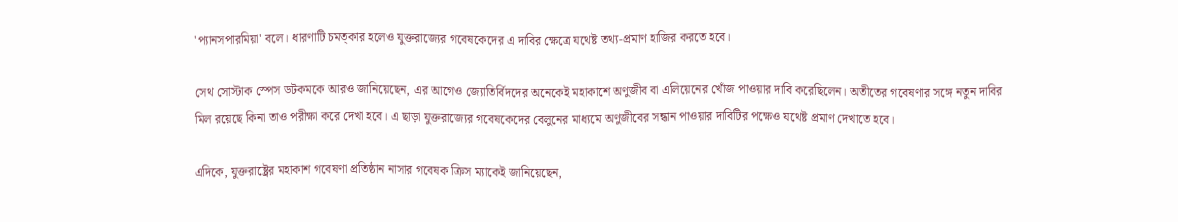'প্যানসপারমিয়া' বলে। ধারণাটি চমত্কার হলেও যুক্তরাজ্যের গবেষকেদের এ দাবির ক্ষেত্রে যথেষ্ট তথ্য-প্রমাণ হাজির করতে হবে।

সেথ সোস্টাক স্পেস ডটকমকে আরও জানিয়েছেন, এর আগেও জ্যোতির্বিদদের অনেকেই মহাকাশে অণুজীব বা এলিয়েনের খোঁজ পাওয়ার দাবি করেছিলেন। অতীতের গবেষণার সঙ্গে নতুন দাবির মিল রয়েছে কিনা তাও পরীক্ষা করে দেখা হবে। এ ছাড়া যুক্তরাজ্যের গবেষকেদের বেলুনের মাধ্যমে অণুজীবের সন্ধান পাওয়ার দাবিটির পক্ষেও যথেষ্ট প্রমাণ দেখাতে হবে।

এদিকে, যুক্তরাষ্ট্রের মহাকাশ গবেষণা প্রতিষ্ঠান নাসার গবেষক ক্রিস ম্যাকেই জানিয়েছেন,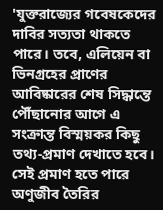'যুক্তরাজ্যের গবেষকেদের দাবির সত্যতা থাকতে পারে। তবে, এলিয়েন বা ভিনগ্রহের প্রাণের আবিষ্কারের শেষ সিদ্ধান্তে পৌঁছানোর আগে এ সংক্রান্ত বিস্ময়কর কিছু তথ্য-প্রমাণ দেখাতে হবে। সেই প্রমাণ হতে পারে অণুজীব তৈরির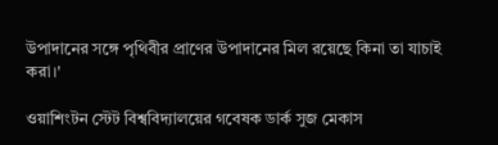উপাদানের সঙ্গে পৃথিবীর প্রাণের উপাদানের মিল রয়েছে কিনা তা যাচাই করা।'

ওয়াশিংটন স্টেট বিশ্ববিদ্যালয়ের গবেষক ডার্ক সুজ মেকাস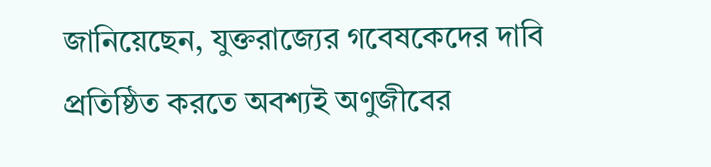জানিয়েছেন, যুক্তরাজ্যের গবেষকেদের দাবি প্রতিষ্ঠিত করতে অবশ্যই অণুজীবের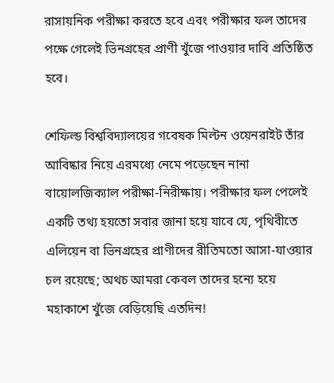রাসায়নিক পরীক্ষা করতে হবে এবং পরীক্ষার ফল তাদের পক্ষে গেলেই ভিনগ্রহের প্রাণী খুঁজে পাওয়ার দাবি প্রতিষ্ঠিত হবে।

শেফিল্ড বিশ্ববিদ্যালয়ের গবেষক মিল্টন ওয়েনরাইট তাঁর আবিষ্কার নিয়ে এরমধ্যে নেমে পড়েছেন নানা বায়োলজিক্যাল পরীক্ষা-নিরীক্ষায়। পরীক্ষার ফল পেলেই একটি তথ্য হয়তো সবার জানা হয়ে যাবে যে, পৃথিবীতে এলিয়েন বা ভিনগ্রহের প্রাণীদের রীতিমতো আসা-যাওয়ার চল রয়েছে; অথচ আমরা কেবল তাদের হন্যে হয়ে মহাকাশে খুঁজে বেড়িয়েছি এতদিন!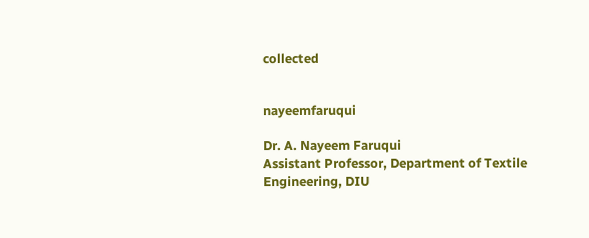collected


nayeemfaruqui

Dr. A. Nayeem Faruqui
Assistant Professor, Department of Textile Engineering, DIU